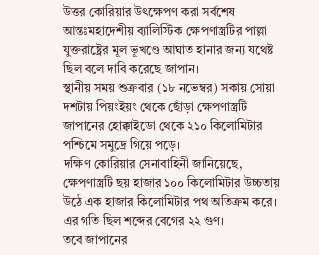উত্তর কোরিয়ার উৎক্ষেপণ করা সর্বশেষ আন্তঃমহাদেশীয় ব্যালিস্টিক ক্ষেপণাস্ত্রটির পাল্লা যুক্তরাষ্ট্রের মূল ভূখণ্ডে আঘাত হানার জন্য যথেষ্ট ছিল বলে দাবি করেছে জাপান।
স্থানীয় সময় শুক্রবার (১৮ নভেম্বর) সকায় সোয়া দশটায় পিয়ংইয়ং থেকে ছোঁড়া ক্ষেপণাস্ত্রটি জাপানের হোক্কাইডো থেকে ২১০ কিলোমিটার পশ্চিমে সমুদ্রে গিয়ে পড়ে।
দক্ষিণ কোরিয়ার সেনাবাহিনী জানিয়েছে, ক্ষেপণাস্ত্রটি ছয় হাজার ১০০ কিলোমিটার উচ্চতায় উঠে এক হাজার কিলোমিটার পথ অতিক্রম করে। এর গতি ছিল শব্দের বেগের ২২ গুণ।
তবে জাপানের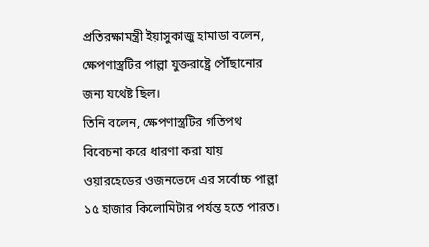প্রতিরক্ষামন্ত্রী ইয়াসুকাজু হামাডা বলেন, ক্ষেপণাস্ত্রটির পাল্লা যুক্তরাষ্ট্রে পৌঁছানোর জন্য যথেষ্ট ছিল।
তিনি বলেন, ক্ষেপণাস্ত্রটির গতিপথ বিবেচনা করে ধারণা করা যায় ওয়ারহেডের ওজনভেদে এর সর্বোচ্চ পাল্লা ১৫ হাজার কিলোমিটার পর্যন্ত হতে পারত।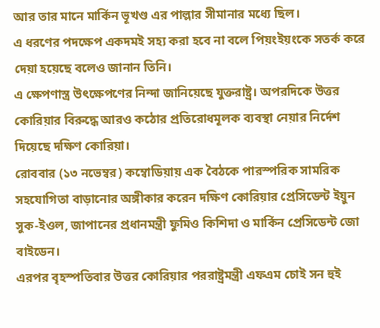আর তার মানে মার্কিন ভূখণ্ড এর পাল্লার সীমানার মধ্যে ছিল।
এ ধরণের পদক্ষেপ একদমই সহ্য করা হবে না বলে পিয়ংইয়ংকে সতর্ক করে দেয়া হয়েছে বলেও জানান তিনি।
এ ক্ষেপণাস্ত্র উৎক্ষেপণের নিন্দা জানিয়েছে যুক্তরাষ্ট্র। অপরদিকে উত্তর কোরিয়ার বিরুদ্ধে আরও কঠোর প্রতিরোধমূলক ব্যবস্থা নেয়ার নির্দেশ দিয়েছে দক্ষিণ কোরিয়া।
রোববার (১৩ নভেম্বর) কম্বোডিয়ায় এক বৈঠকে পারস্পরিক সামরিক সহযোগিতা বাড়ানোর অঙ্গীকার করেন দক্ষিণ কোরিয়ার প্রেসিডেন্ট ইয়ুন সুক-ইওল, জাপানের প্রধানমন্ত্রী ফুমিও কিশিদা ও মার্কিন প্রেসিডেন্ট জো বাইডেন।
এরপর বৃহস্পতিবার উত্তর কোরিয়ার পররাষ্ট্রমন্ত্রী এফএম চোই সন হুই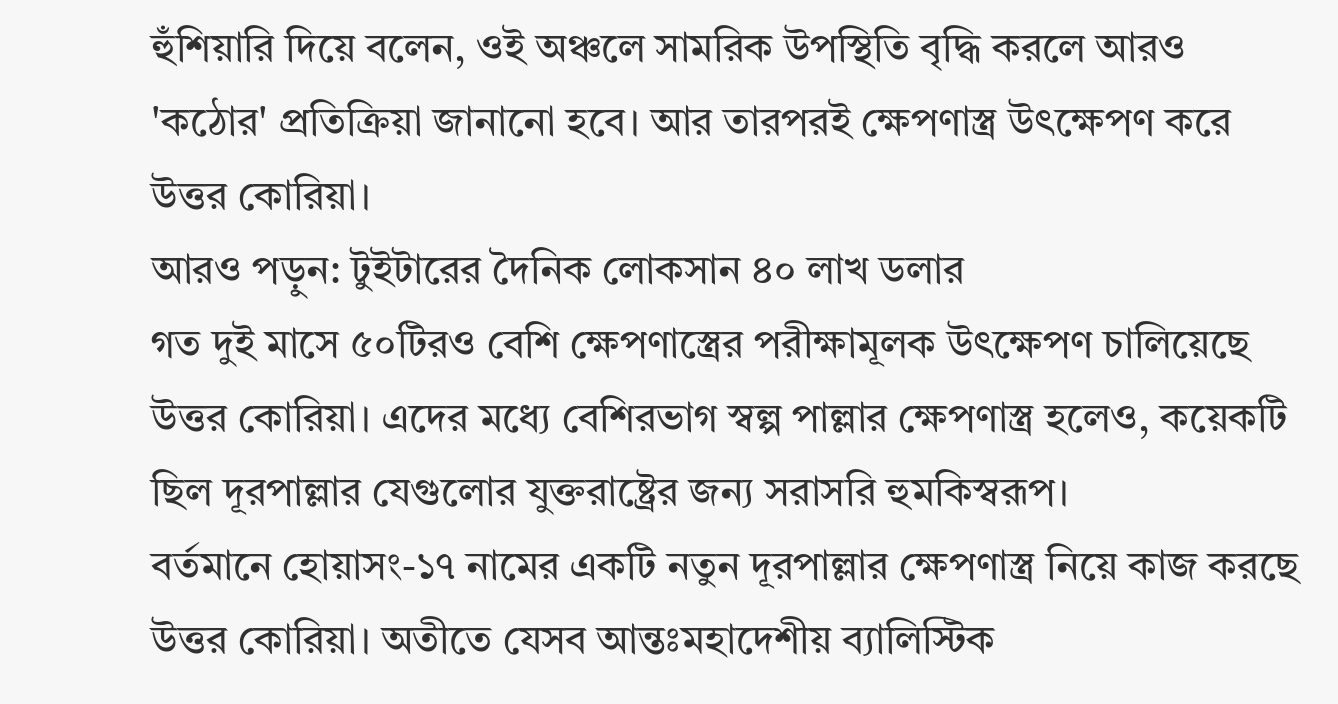হুঁশিয়ারি দিয়ে বলেন, ওই অঞ্চলে সামরিক উপস্থিতি বৃদ্ধি করলে আরও 'কঠোর' প্রতিক্রিয়া জানানো হবে। আর তারপরই ক্ষেপণাস্ত্র উৎক্ষেপণ করে উত্তর কোরিয়া।
আরও পড়ুন: টুইটারের দৈনিক লোকসান ৪০ লাখ ডলার
গত দুই মাসে ৫০টিরও বেশি ক্ষেপণাস্ত্রের পরীক্ষামূলক উৎক্ষেপণ চালিয়েছে উত্তর কোরিয়া। এদের মধ্যে বেশিরভাগ স্বল্প পাল্লার ক্ষেপণাস্ত্র হলেও, কয়েকটি ছিল দূরপাল্লার যেগুলোর যুক্তরাষ্ট্রের জন্য সরাসরি হুমকিস্বরূপ।
বর্তমানে হোয়াসং-১৭ নামের একটি নতুন দূরপাল্লার ক্ষেপণাস্ত্র নিয়ে কাজ করছে উত্তর কোরিয়া। অতীতে যেসব আন্তঃমহাদেশীয় ব্যালিস্টিক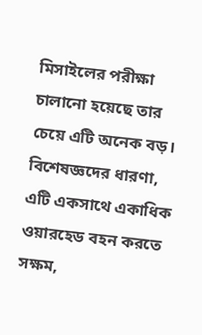মিসাইলের পরীক্ষা চালানো হয়েছে তার চেয়ে এটি অনেক বড়। বিশেষজ্ঞদের ধারণা, এটি একসাথে একাধিক ওয়ারহেড বহন করতে সক্ষম,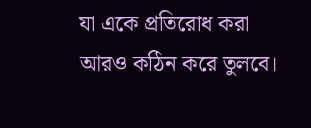যা একে প্রতিরোধ করা আরও কঠিন করে তুলবে।